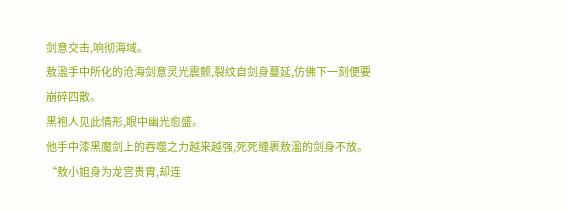剑意交击,响彻海域。
敖溋手中所化的沧海剑意灵光震颤,裂纹自剑身蔓延,仿佛下一刻便要崩碎四散。
黑袍人见此情形,眼中幽光愈盛。
他手中漆黑魔剑上的吞噬之力越来越强,死死缠裹敖溋的剑身不放。
“敖小姐身为龙宫贵胄,却连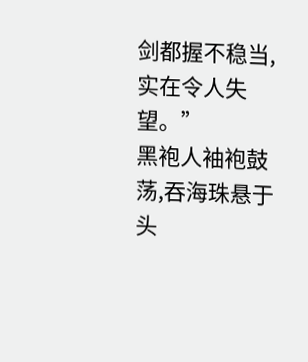剑都握不稳当,实在令人失望。”
黑袍人袖袍鼓荡,吞海珠悬于头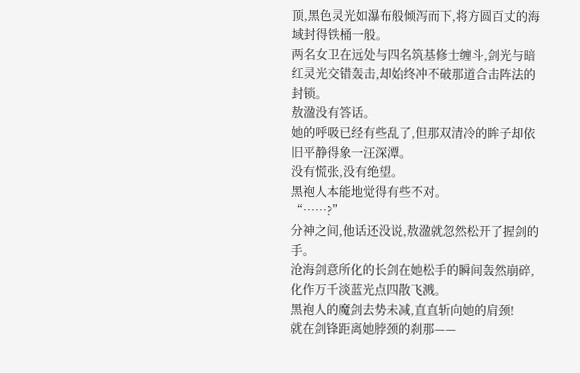顶,黑色灵光如瀑布般倾泻而下,将方圆百丈的海域封得铁桶一般。
两名女卫在远处与四名筑基修士缠斗,剑光与暗红灵光交错轰击,却始终冲不破那道合击阵法的封锁。
敖溋没有答话。
她的呼吸已经有些乱了,但那双清冷的眸子却依旧平静得象一汪深潭。
没有慌张,没有绝望。
黑袍人本能地觉得有些不对。
“……?”
分神之间,他话还没说,敖溋就忽然松开了握剑的手。
沧海剑意所化的长剑在她松手的瞬间轰然崩碎,化作万千淡蓝光点四散飞溅。
黑袍人的魔剑去势未减,直直斩向她的肩颈!
就在剑锋距离她脖颈的刹那——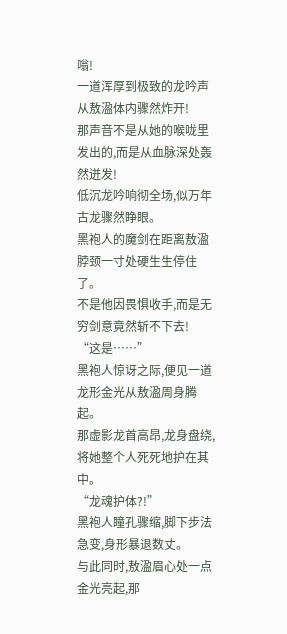嗡!
一道浑厚到极致的龙吟声从敖溋体内骤然炸开!
那声音不是从她的喉咙里发出的,而是从血脉深处轰然迸发!
低沉龙吟响彻全场,似万年古龙骤然睁眼。
黑袍人的魔剑在距离敖溋脖颈一寸处硬生生停住了。
不是他因畏惧收手,而是无穷剑意竟然斩不下去!
“这是……”
黑袍人惊讶之际,便见一道龙形金光从敖溋周身腾起。
那虚影龙首高昂,龙身盘绕,将她整个人死死地护在其中。
“龙魂护体?!”
黑袍人瞳孔骤缩,脚下步法急变,身形暴退数丈。
与此同时,敖溋眉心处一点金光亮起,那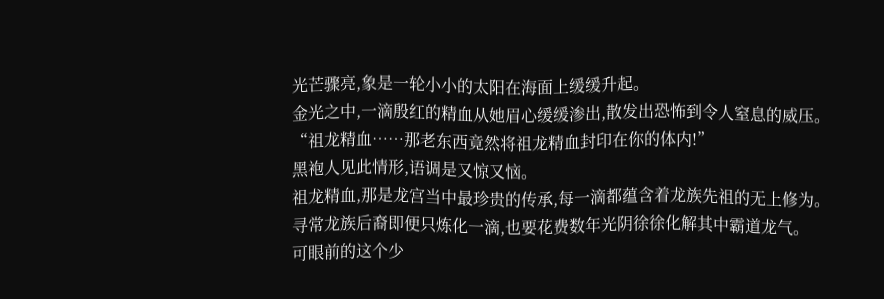光芒骤亮,象是一轮小小的太阳在海面上缓缓升起。
金光之中,一滴殷红的精血从她眉心缓缓渗出,散发出恐怖到令人窒息的威压。
“祖龙精血……那老东西竟然将祖龙精血封印在你的体内!”
黑袍人见此情形,语调是又惊又恼。
祖龙精血,那是龙宫当中最珍贵的传承,每一滴都蕴含着龙族先祖的无上修为。
寻常龙族后裔即便只炼化一滴,也要花费数年光阴徐徐化解其中霸道龙气。
可眼前的这个少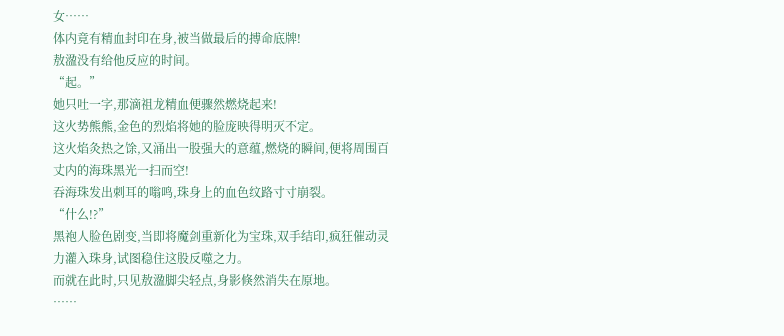女……
体内竟有精血封印在身,被当做最后的搏命底牌!
敖溋没有给他反应的时间。
“起。”
她只吐一字,那滴祖龙精血便骤然燃烧起来!
这火势熊熊,金色的烈焰将她的脸庞映得明灭不定。
这火焰灸热之馀,又涌出一股强大的意蕴,燃烧的瞬间,便将周围百丈内的海珠黑光一扫而空!
吞海珠发出刺耳的嗡鸣,珠身上的血色纹路寸寸崩裂。
“什么!?”
黑袍人脸色剧变,当即将魔剑重新化为宝珠,双手结印,疯狂催动灵力灌入珠身,试图稳住这股反噬之力。
而就在此时,只见敖溋脚尖轻点,身影倏然消失在原地。
……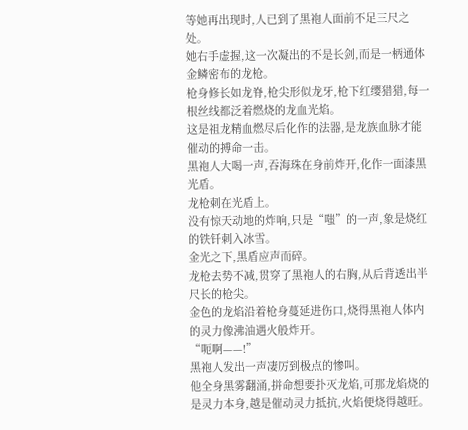等她再出现时,人已到了黑袍人面前不足三尺之处。
她右手虚握,这一次凝出的不是长剑,而是一柄通体金鳞密布的龙枪。
枪身修长如龙脊,枪尖形似龙牙,枪下红缨猎猎,每一根丝线都泛着燃烧的龙血光焰。
这是祖龙精血燃尽后化作的法器,是龙族血脉才能催动的搏命一击。
黑袍人大喝一声,吞海珠在身前炸开,化作一面漆黑光盾。
龙枪刺在光盾上。
没有惊天动地的炸响,只是“嗤”的一声,象是烧红的铁钎刺入冰雪。
金光之下,黑盾应声而碎。
龙枪去势不减,贯穿了黑袍人的右胸,从后背透出半尺长的枪尖。
金色的龙焰沿着枪身蔓延进伤口,烧得黑袍人体内的灵力像沸油遇火般炸开。
“呃啊——!”
黑袍人发出一声凄厉到极点的惨叫。
他全身黑雾翻涌,拼命想要扑灭龙焰,可那龙焰烧的是灵力本身,越是催动灵力抵抗,火焰便烧得越旺。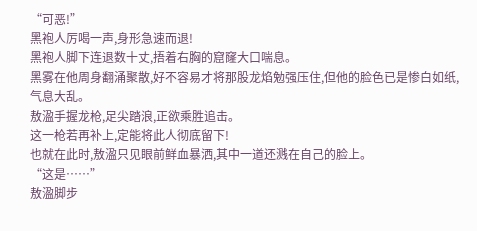“可恶!”
黑袍人厉喝一声,身形急速而退!
黑袍人脚下连退数十丈,捂着右胸的窟窿大口喘息。
黑雾在他周身翻涌聚散,好不容易才将那股龙焰勉强压住,但他的脸色已是惨白如纸,气息大乱。
敖溋手握龙枪,足尖踏浪,正欲乘胜追击。
这一枪若再补上,定能将此人彻底留下!
也就在此时,敖溋只见眼前鲜血暴洒,其中一道还溅在自己的脸上。
“这是……”
敖溋脚步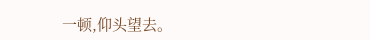一顿,仰头望去。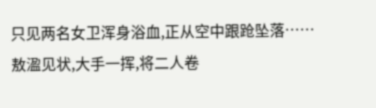只见两名女卫浑身浴血,正从空中跟跄坠落……
敖溋见状,大手一挥,将二人卷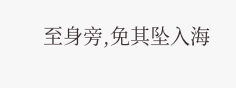至身旁,免其坠入海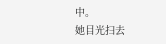中。
她目光扫去